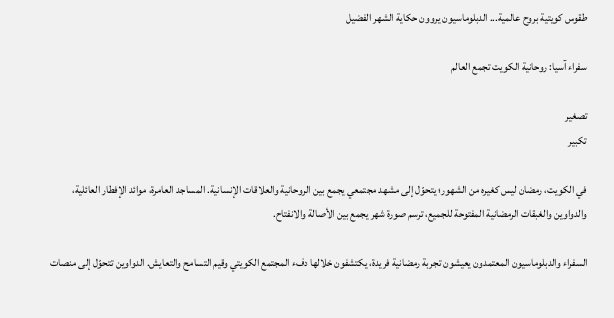طقوس كويتية بروح عالمية... الدبلوماسيون يروون حكاية الشهر الفضيل

سفراء آسيا: روحانية الكويت تجمع العالم

تصغير
تكبير

في الكويت، رمضان ليس كغيره من الشهور؛ يتحوّل إلى مشهد مجتمعي يجمع بين الروحانية والعلاقات الإنسانية. المساجد العامرة، موائد الإفطار العائلية، والدواوين والغبقات الرمضانية المفتوحة للجميع، ترسم صورة شهر يجمع بين الأصالة والانفتاح.

السفراء والدبلوماسيون المعتمدون يعيشون تجربة رمضانية فريدة، يكتشفون خلالها دفء المجتمع الكويتي وقيم التسامح والتعايش. الدواوين تتحوّل إلى منصات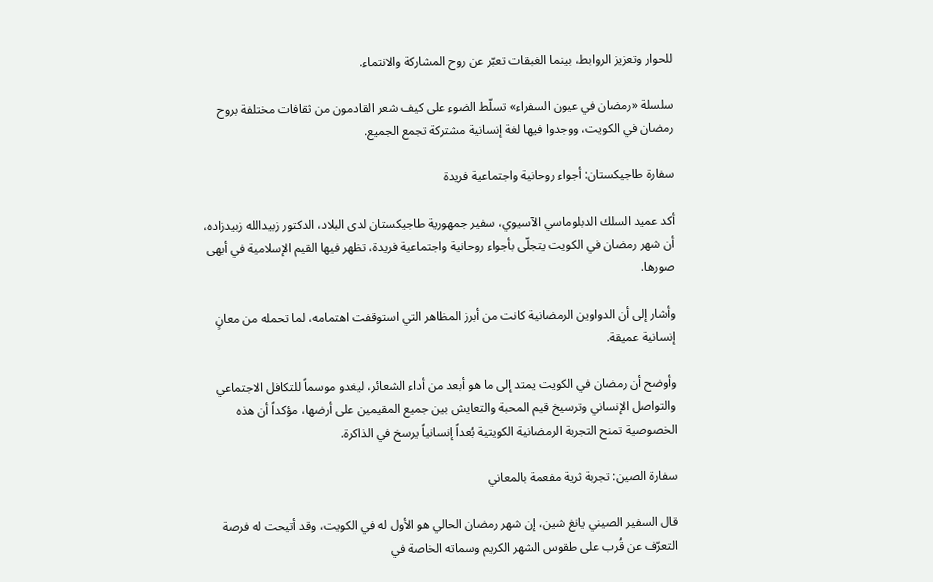للحوار وتعزيز الروابط، بينما الغبقات تعبّر عن روح المشاركة والانتماء.

سلسلة «رمضان في عيون السفراء» تسلّط الضوء على كيف شعر القادمون من ثقافات مختلفة بروح رمضان في الكويت، ووجدوا فيها لغة إنسانية مشتركة تجمع الجميع.

سفارة طاجيكستان: أجواء روحانية واجتماعية فريدة

أكد عميد السلك الدبلوماسي الآسيوي، سفير جمهورية طاجيكستان لدى البلاد، الدكتور زبيدالله زبيدزاده، أن شهر رمضان في الكويت يتجلّى بأجواء روحانية واجتماعية فريدة، تظهر فيها القيم الإسلامية في أبهى صورها.

وأشار إلى أن الدواوين الرمضانية كانت من أبرز المظاهر التي استوقفت اهتمامه، لما تحمله من معانٍ إنسانية عميقة.

وأوضح أن رمضان في الكويت يمتد إلى ما هو أبعد من أداء الشعائر، ليغدو موسماً للتكافل الاجتماعي والتواصل الإنساني وترسيخ قيم المحبة والتعايش بين جميع المقيمين على أرضها، مؤكداً أن هذه الخصوصية تمنح التجربة الرمضانية الكويتية بُعداً إنسانياً يرسخ في الذاكرة.

سفارة الصين: تجربة ثرية مفعمة بالمعاني

قال السفير الصيني يانغ شين، إن شهر رمضان الحالي هو الأول له في الكويت، وقد أتيحت له فرصة التعرّف عن قُرب على طقوس الشهر الكريم وسماته الخاصة في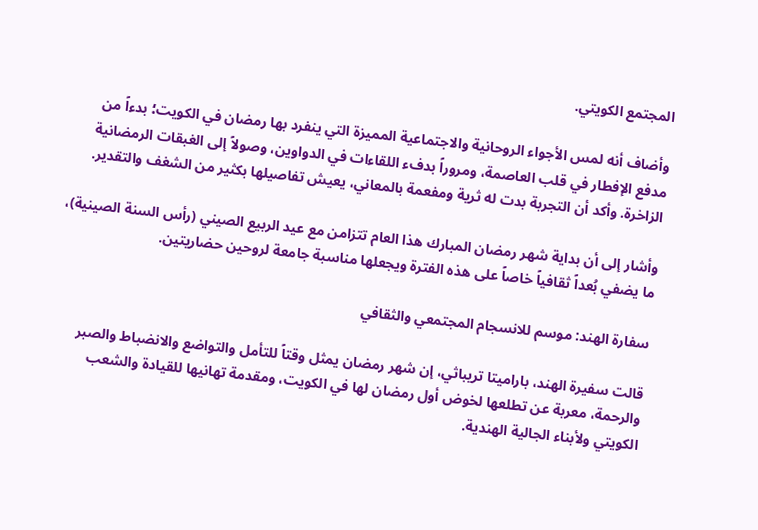المجتمع الكويتي.

وأضاف أنه لمس الأجواء الروحانية والاجتماعية المميزة التي ينفرد بها رمضان في الكويت؛ بدءاً من مدفع الإفطار في قلب العاصمة، ومروراً بدفء اللقاءات في الدواوين، وصولاً إلى الغبقات الرمضانية الزاخرة. وأكد أن التجربة بدت له ثرية ومفعمة بالمعاني، يعيش تفاصيلها بكثير من الشغف والتقدير.

وأشار إلى أن بداية شهر رمضان المبارك هذا العام تتزامن مع عيد الربيع الصيني (رأس السنة الصينية)، ما يضفي بُعداً ثقافياً خاصاً على هذه الفترة ويجعلها مناسبة جامعة لروحين حضاريتين.

سفارة الهند: موسم للانسجام المجتمعي والثقافي

قالت سفيرة الهند، باراميتا تريباثي، إن شهر رمضان يمثل وقتاً للتأمل والتواضع والانضباط والصبر والرحمة، معربة عن تطلعها لخوض أول رمضان لها في الكويت، ومقدمة تهانيها للقيادة والشعب الكويتي ولأبناء الجالية الهندية.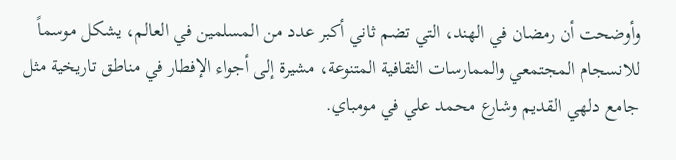وأوضحت أن رمضان في الهند، التي تضم ثاني أكبر عدد من المسلمين في العالم، يشكل موسماً للانسجام المجتمعي والممارسات الثقافية المتنوعة، مشيرة إلى أجواء الإفطار في مناطق تاريخية مثل جامع دلهي القديم وشارع محمد علي في مومباي.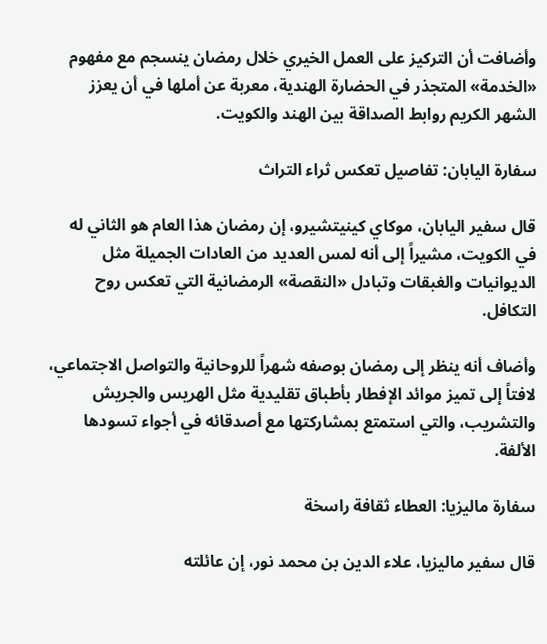وأضافت أن التركيز على العمل الخيري خلال رمضان ينسجم مع مفهوم «الخدمة» المتجذر في الحضارة الهندية، معربة عن أملها في أن يعزز الشهر الكريم روابط الصداقة بين الهند والكويت.

سفارة اليابان: تفاصيل تعكس ثراء التراث

قال سفير اليابان، موكاي كينيتشيرو، إن رمضان هذا العام هو الثاني له في الكويت، مشيراً إلى أنه لمس العديد من العادات الجميلة مثل الديوانيات والغبقات وتبادل «النقصة» الرمضانية التي تعكس روح التكافل.

وأضاف أنه ينظر إلى رمضان بوصفه شهراً للروحانية والتواصل الاجتماعي، لافتاً إلى تميز موائد الإفطار بأطباق تقليدية مثل الهريس والجريش والتشريب، والتي استمتع بمشاركتها مع أصدقائه في أجواء تسودها الألفة.

سفارة ماليزيا: العطاء ثقافة راسخة

قال سفير ماليزيا، علاء الدين بن محمد نور، إن عائلته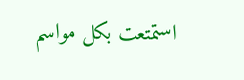استمتعت بكل مواسم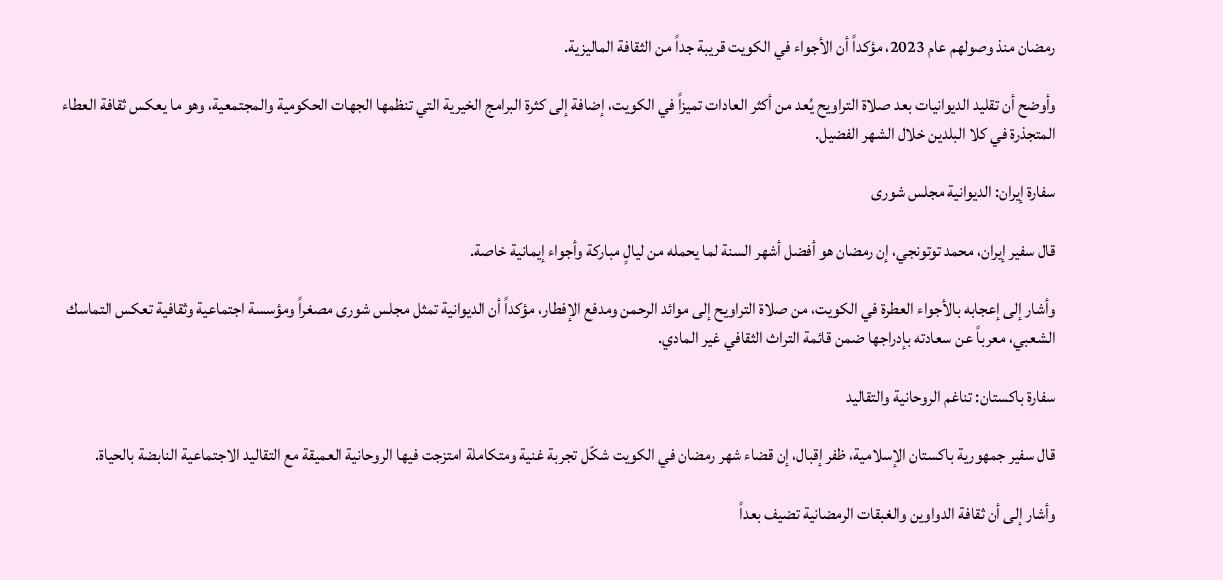رمضان منذ وصولهم عام 2023، مؤكداً أن الأجواء في الكويت قريبة جداً من الثقافة الماليزية.

وأوضح أن تقليد الديوانيات بعد صلاة التراويح يُعد من أكثر العادات تميزاً في الكويت، إضافة إلى كثرة البرامج الخيرية التي تنظمها الجهات الحكومية والمجتمعية، وهو ما يعكس ثقافة العطاء المتجذرة في كلا البلدين خلال الشهر الفضيل.

سفارة إيران: الديوانية مجلس شورى

قال سفير إيران، محمد توتونجي، إن رمضان هو أفضل أشهر السنة لما يحمله من ليالٍ مباركة وأجواء إيمانية خاصة.

وأشار إلى إعجابه بالأجواء العطرة في الكويت، من صلاة التراويح إلى موائد الرحمن ومدفع الإفطار، مؤكداً أن الديوانية تمثل مجلس شورى مصغراً ومؤسسة اجتماعية وثقافية تعكس التماسك الشعبي، معرباً عن سعادته بإدراجها ضمن قائمة التراث الثقافي غير المادي.

سفارة باكستان: تناغم الروحانية والتقاليد

قال سفير جمهورية باكستان الإسلامية، ظفر إقبال، إن قضاء شهر رمضان في الكويت شكّل تجربة غنية ومتكاملة امتزجت فيها الروحانية العميقة مع التقاليد الاجتماعية النابضة بالحياة.

وأشار إلى أن ثقافة الدواوين والغبقات الرمضانية تضيف بعداً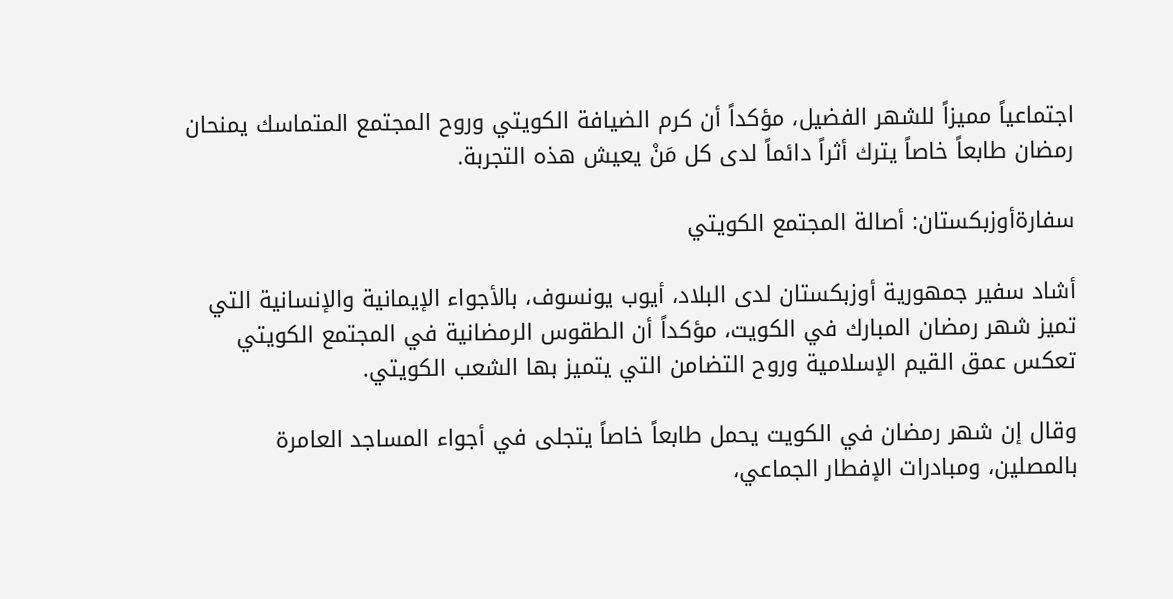اجتماعياً مميزاً للشهر الفضيل، مؤكداً أن كرم الضيافة الكويتي وروح المجتمع المتماسك يمنحان رمضان طابعاً خاصاً يترك أثراً دائماً لدى كل مَنْ يعيش هذه التجربة.

سفارةأوزبكستان: أصالة المجتمع الكويتي

أشاد سفير جمهورية أوزبكستان لدى البلاد، أيوب يونسوف، بالأجواء الإيمانية والإنسانية التي تميز شهر رمضان المبارك في الكويت، مؤكداً أن الطقوس الرمضانية في المجتمع الكويتي تعكس عمق القيم الإسلامية وروح التضامن التي يتميز بها الشعب الكويتي.

وقال إن شهر رمضان في الكويت يحمل طابعاً خاصاً يتجلى في أجواء المساجد العامرة بالمصلين، ومبادرات الإفطار الجماعي،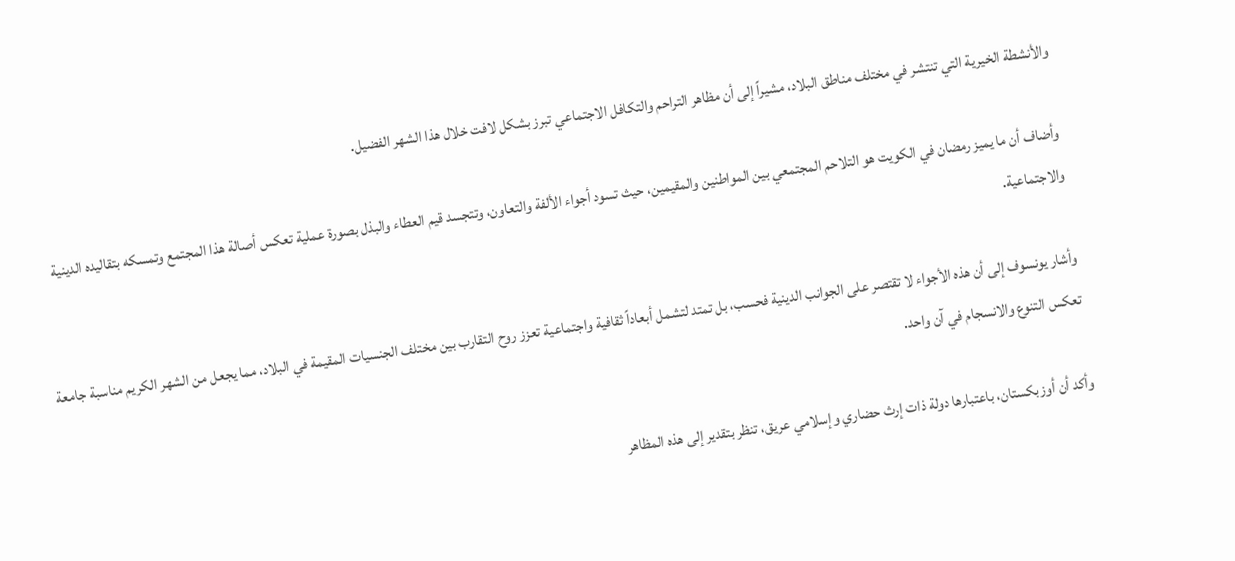والأنشطة الخيرية التي تنتشر في مختلف مناطق البلاد، مشيراً إلى أن مظاهر التراحم والتكافل الاجتماعي تبرز بشكل لافت خلال هذا الشهر الفضيل.

وأضاف أن ما يميز رمضان في الكويت هو التلاحم المجتمعي بين المواطنين والمقيمين، حيث تسود أجواء الألفة والتعاون، وتتجسد قيم العطاء والبذل بصورة عملية تعكس أصالة هذا المجتمع وتمسكه بتقاليده الدينية والاجتماعية.

وأشار يونسوف إلى أن هذه الأجواء لا تقتصر على الجوانب الدينية فحسب، بل تمتد لتشمل أبعاداً ثقافية واجتماعية تعزز روح التقارب بين مختلف الجنسيات المقيمة في البلاد، مما يجعل من الشهر الكريم مناسبة جامعة تعكس التنوع والانسجام في آن واحد.

وأكد أن أوزبكستان، باعتبارها دولة ذات إرث حضاري وإسلامي عريق، تنظر بتقدير إلى هذه المظاهر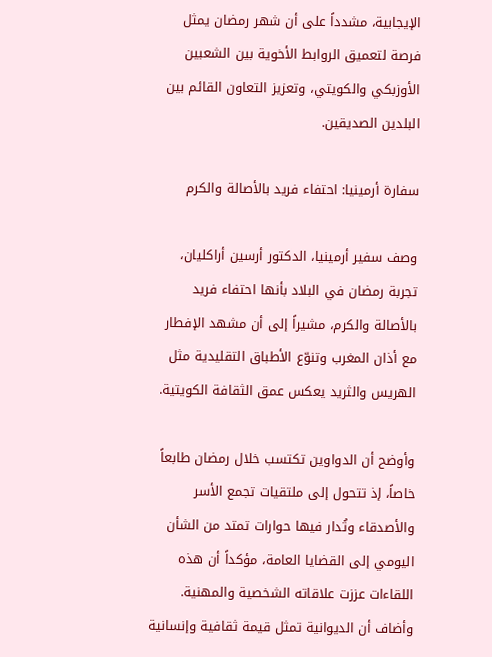الإيجابية، مشدداً على أن شهر رمضان يمثل فرصة لتعميق الروابط الأخوية بين الشعبين الأوزبكي والكويتي، وتعزيز التعاون القائم بين البلدين الصديقين.

سفارة أرمينيا: احتفاء فريد بالأصالة والكرم

وصف سفير أرمينيا، الدكتور أرسين أراكليان، تجربة رمضان في البلاد بأنها احتفاء فريد بالأصالة والكرم، مشيراً إلى أن مشهد الإفطار مع أذان المغرب وتنوّع الأطباق التقليدية مثل الهريس والثريد يعكس عمق الثقافة الكويتية.

وأوضح أن الدواوين تكتسب خلال رمضان طابعاً خاصاً، إذ تتحول إلى ملتقيات تجمع الأسر والأصدقاء وتُدار فيها حوارات تمتد من الشأن اليومي إلى القضايا العامة، مؤكداً أن هذه اللقاءات عززت علاقاته الشخصية والمهنية. وأضاف أن الديوانية تمثل قيمة ثقافية وإنسانية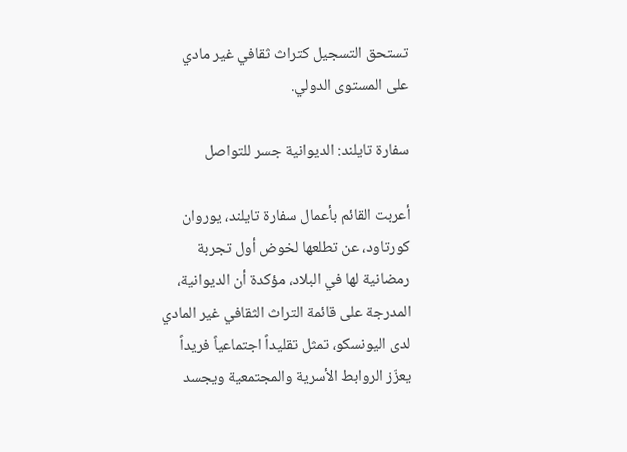تستحق التسجيل كتراث ثقافي غير مادي على المستوى الدولي.

سفارة تايلند: الديوانية جسر للتواصل

أعربت القائم بأعمال سفارة تايلند، يوروان كورتاود، عن تطلعها لخوض أول تجربة رمضانية لها في البلاد، مؤكدة أن الديوانية، المدرجة على قائمة التراث الثقافي غير المادي لدى اليونسكو، تمثل تقليداً اجتماعياً فريداً يعزّز الروابط الأسرية والمجتمعية ويجسد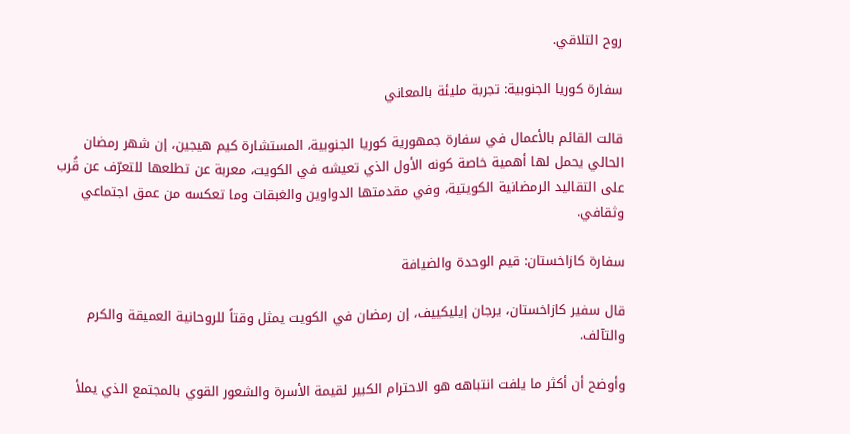روح التلاقي.

سفارة كوريا الجنوبية: تجربة مليئة بالمعاني

قالت القائم بالأعمال في سفارة جمهورية كوريا الجنوبية، المستشارة كيم هيجين، إن شهر رمضان الحالي يحمل لها أهمية خاصة كونه الأول الذي تعيشه في الكويت، معربة عن تطلعها للتعرّف عن قُرب على التقاليد الرمضانية الكويتية، وفي مقدمتها الدواوين والغبقات وما تعكسه من عمق اجتماعي وثقافي.

سفارة كازاخستان: قيم الوحدة والضيافة

قال سفير كازاخستان، يرجان إيليكييف، إن رمضان في الكويت يمثل وقتاً للروحانية العميقة والكرم والتآلف.

وأوضح أن أكثر ما يلفت انتباهه هو الاحترام الكبير لقيمة الأسرة والشعور القوي بالمجتمع الذي يملأ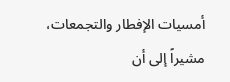أمسيات الإفطار والتجمعات، مشيراً إلى أن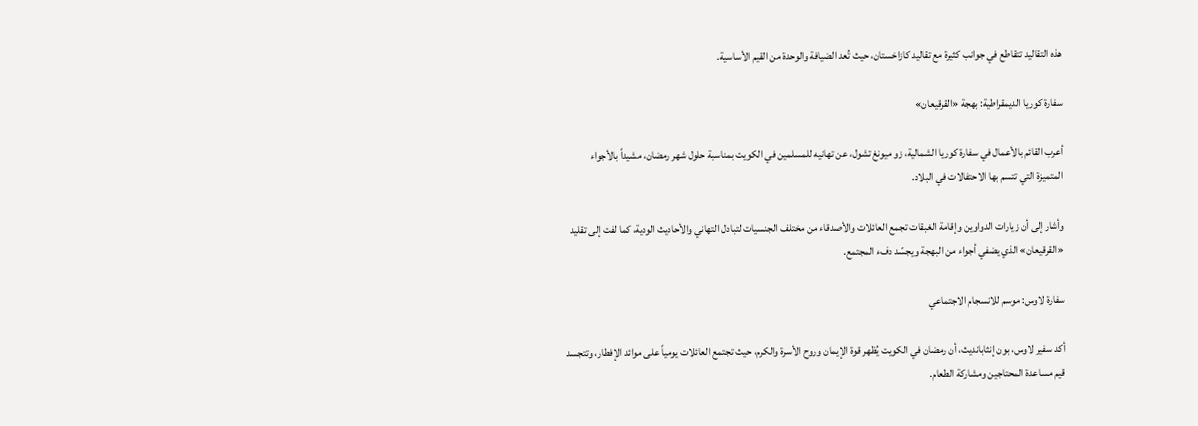هذه التقاليد تتقاطع في جوانب كثيرة مع تقاليد كازاخستان، حيث تُعد الضيافة والوحدة من القيم الأساسية.

سفارة كوريا الديمقراطية: بهجة «القرقيعان»

أعرب القائم بالأعمال في سفارة كوريا الشمالية، زو ميونغ تشول، عن تهانيه للمسلمين في الكويت بمناسبة حلول شهر رمضان، مشيداً بالأجواء المتميزة التي تتسم بها الاحتفالات في البلاد.

وأشار إلى أن زيارات الدواوين وإقامة الغبقات تجمع العائلات والأصدقاء من مختلف الجنسيات لتبادل التهاني والأحاديث الودية، كما لفت إلى تقليد «القرقيعان» الذي يضفي أجواء من البهجة ويجسّد دفء المجتمع.

سفارة لاوس: موسم للانسجام الاجتماعي

أكد سفير لاوس، بون إنثابانديث، أن رمضان في الكويت يُظهر قوة الإيمان وروح الأسرة والكرم، حيث تجتمع العائلات يومياً على موائد الإفطار، وتتجسد قيم مساعدة المحتاجين ومشاركة الطعام.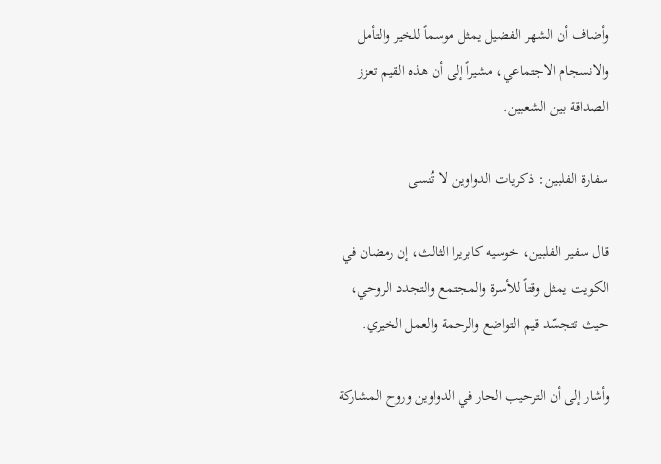وأضاف أن الشهر الفضيل يمثل موسماً للخير والتأمل والانسجام الاجتماعي، مشيراً إلى أن هذه القيم تعزز الصداقة بين الشعبين.

سفارة الفلبين: ذكريات الدواوين لا تُنسى

قال سفير الفلبين، خوسيه كابريرا الثالث، إن رمضان في الكويت يمثل وقتاً للأسرة والمجتمع والتجدد الروحي، حيث تتجسّد قيم التواضع والرحمة والعمل الخيري.

وأشار إلى أن الترحيب الحار في الدواوين وروح المشاركة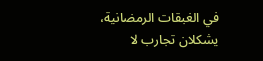في الغبقات الرمضانية، يشكلان تجارب لا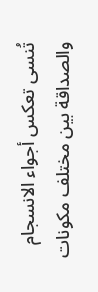تُنسى تعكس أجواء الانسجام والصداقة بين مختلف مكونات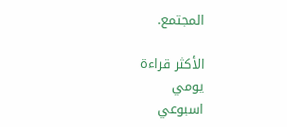المجتمع.

الأكثر قراءة
يومي
اسبوعي